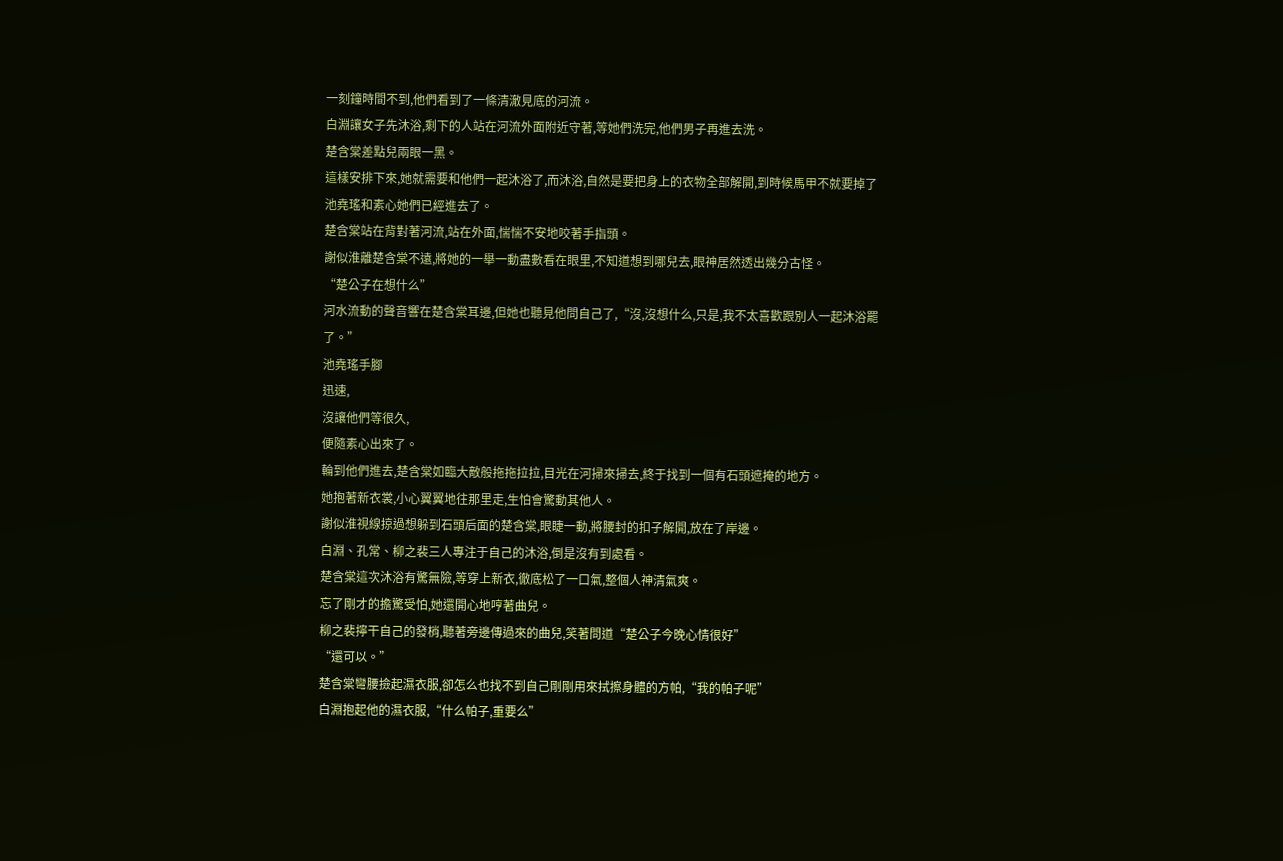一刻鐘時間不到,他們看到了一條清澈見底的河流。
白淵讓女子先沐浴,剩下的人站在河流外面附近守著,等她們洗完,他們男子再進去洗。
楚含棠差點兒兩眼一黑。
這樣安排下來,她就需要和他們一起沐浴了,而沐浴,自然是要把身上的衣物全部解開,到時候馬甲不就要掉了
池堯瑤和素心她們已經進去了。
楚含棠站在背對著河流,站在外面,惴惴不安地咬著手指頭。
謝似淮離楚含棠不遠,將她的一舉一動盡數看在眼里,不知道想到哪兒去,眼神居然透出幾分古怪。
“楚公子在想什么”
河水流動的聲音響在楚含棠耳邊,但她也聽見他問自己了,“沒,沒想什么,只是,我不太喜歡跟別人一起沐浴罷了。”
池堯瑤手腳
迅速,
沒讓他們等很久,
便隨素心出來了。
輪到他們進去,楚含棠如臨大敵般拖拖拉拉,目光在河掃來掃去,終于找到一個有石頭遮掩的地方。
她抱著新衣裳,小心翼翼地往那里走,生怕會驚動其他人。
謝似淮視線掠過想躲到石頭后面的楚含棠,眼睫一動,將腰封的扣子解開,放在了岸邊。
白淵、孔常、柳之裴三人專注于自己的沐浴,倒是沒有到處看。
楚含棠這次沐浴有驚無險,等穿上新衣,徹底松了一口氣,整個人神清氣爽。
忘了剛才的擔驚受怕,她還開心地哼著曲兒。
柳之裴擰干自己的發梢,聽著旁邊傳過來的曲兒,笑著問道“楚公子今晚心情很好”
“還可以。”
楚含棠彎腰撿起濕衣服,卻怎么也找不到自己剛剛用來拭擦身體的方帕,“我的帕子呢”
白淵抱起他的濕衣服,“什么帕子,重要么”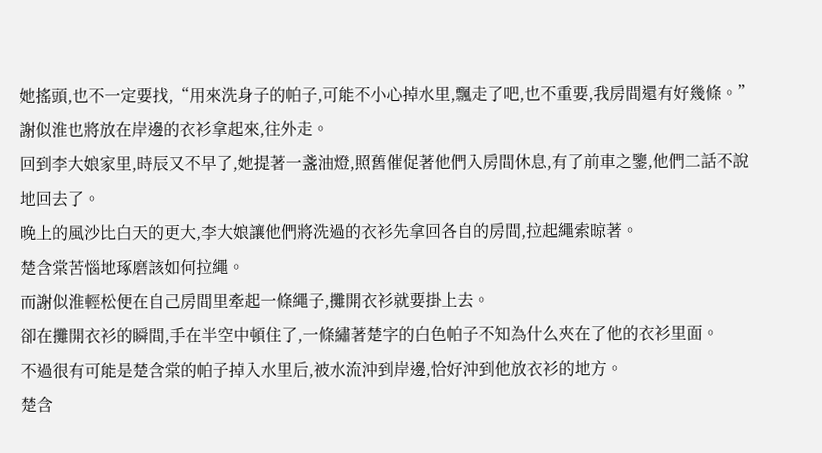她搖頭,也不一定要找,“用來洗身子的帕子,可能不小心掉水里,飄走了吧,也不重要,我房間還有好幾條。”
謝似淮也將放在岸邊的衣衫拿起來,往外走。
回到李大娘家里,時辰又不早了,她提著一盞油燈,照舊催促著他們入房間休息,有了前車之鑒,他們二話不說地回去了。
晚上的風沙比白天的更大,李大娘讓他們將洗過的衣衫先拿回各自的房間,拉起繩索晾著。
楚含棠苦惱地琢磨該如何拉繩。
而謝似淮輕松便在自己房間里牽起一條繩子,攤開衣衫就要掛上去。
卻在攤開衣衫的瞬間,手在半空中頓住了,一條繡著楚字的白色帕子不知為什么夾在了他的衣衫里面。
不過很有可能是楚含棠的帕子掉入水里后,被水流沖到岸邊,恰好沖到他放衣衫的地方。
楚含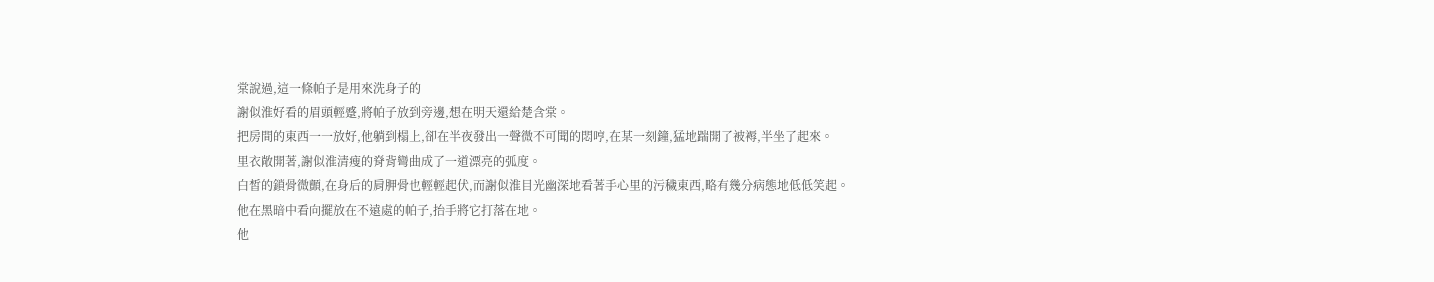棠說過,這一條帕子是用來洗身子的
謝似淮好看的眉頭輕蹙,將帕子放到旁邊,想在明天還給楚含棠。
把房間的東西一一放好,他躺到榻上,卻在半夜發出一聲微不可聞的悶哼,在某一刻鐘,猛地踹開了被褥,半坐了起來。
里衣敞開著,謝似淮清瘦的脊背彎曲成了一道漂亮的弧度。
白皙的鎖骨微顫,在身后的肩胛骨也輕輕起伏,而謝似淮目光幽深地看著手心里的污穢東西,略有幾分病態地低低笑起。
他在黑暗中看向擺放在不遠處的帕子,抬手將它打落在地。
他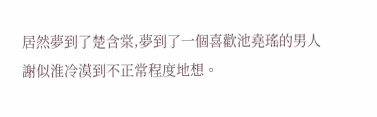居然夢到了楚含棠,夢到了一個喜歡池堯瑤的男人
謝似淮冷漠到不正常程度地想。